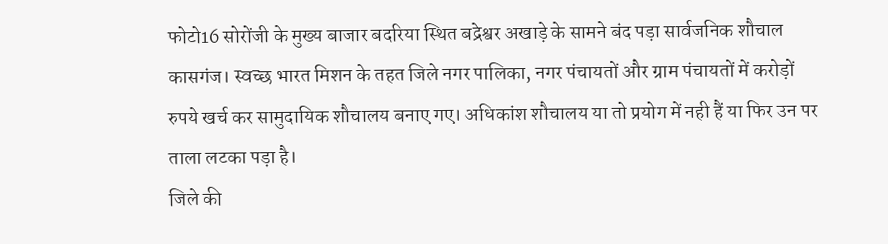फोटो16 सोरोंजी के मुख्य बाजार बदरिया स्थित बद्रेश्वर अखाड़े के सामने बंद पड़ा सार्वजनिक शौचाल
कासगंज। स्वच्छ भारत मिशन के तहत जिले नगर पालिका, नगर पंचायतों और ग्राम पंचायतों में करोड़ों रुपये खर्च कर सामुदायिक शौचालय बनाए गए। अधिकांश शौचालय या तो प्रयोग में नही हैं या फिर उन पर ताला लटका पड़ा है।
जिले की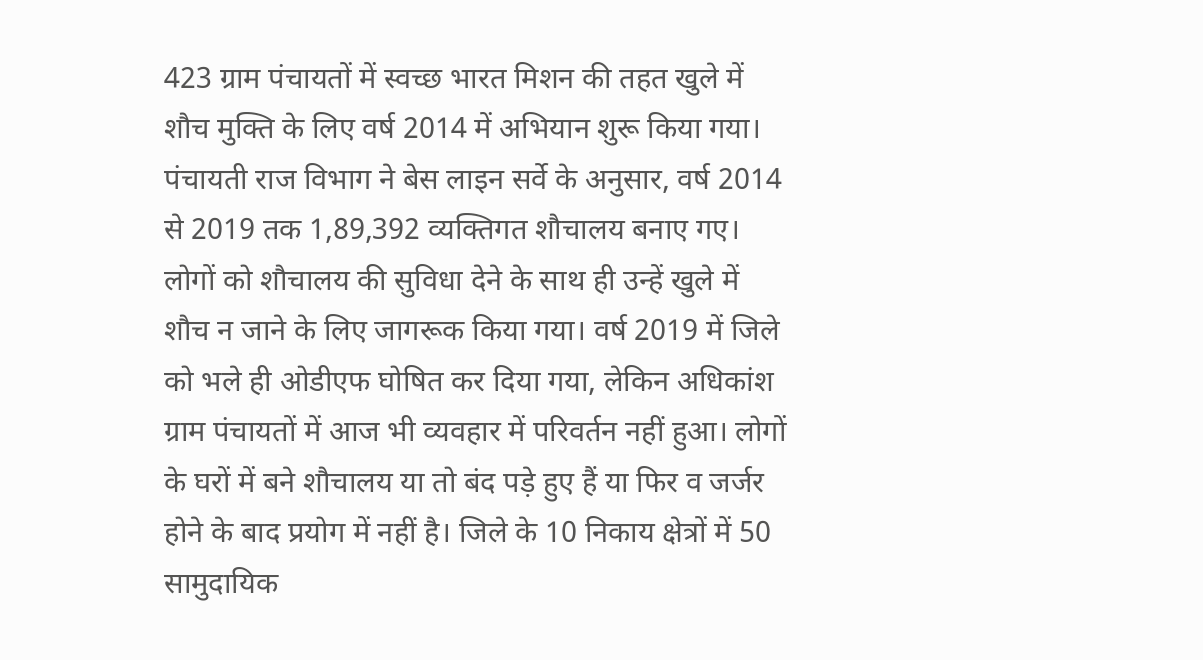423 ग्राम पंचायतों में स्वच्छ भारत मिशन की तहत खुले में शौच मुक्ति के लिए वर्ष 2014 में अभियान शुरू किया गया। पंचायती राज विभाग ने बेस लाइन सर्वे के अनुसार, वर्ष 2014 से 2019 तक 1,89,392 व्यक्तिगत शौचालय बनाए गए। लोगों को शौचालय की सुविधा देने के साथ ही उन्हें खुले में शौच न जाने के लिए जागरूक किया गया। वर्ष 2019 में जिले को भले ही ओडीएफ घोषित कर दिया गया, लेकिन अधिकांश ग्राम पंचायतों में आज भी व्यवहार में परिवर्तन नहीं हुआ। लोगों के घरों में बने शौचालय या तो बंद पड़े हुए हैं या फिर व जर्जर होने के बाद प्रयोग में नहीं है। जिले के 10 निकाय क्षेत्रों में 50 सामुदायिक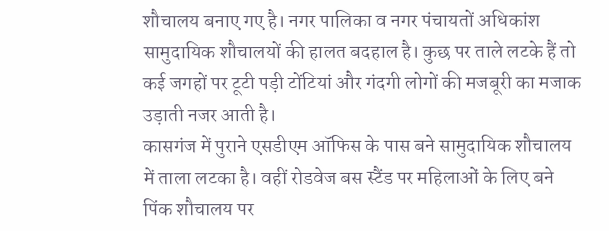शौचालय बनाए गए है। नगर पालिका व नगर पंचायतों अधिकांश सामुदायिक शौचालयों की हालत बदहाल है। कुछ पर ताले लटके हैं तो कई जगहों पर टूटी पड़ी टोंटियां और गंदगी लोगों की मजबूरी का मजाक उड़ाती नजर आती है।
कासगंज में पुराने एसडीएम ऑफिस के पास बने सामुदायिक शौचालय में ताला लटका है। वहीं रोडवेज बस स्टैंड पर महिलाओं के लिए बने पिंक शौचालय पर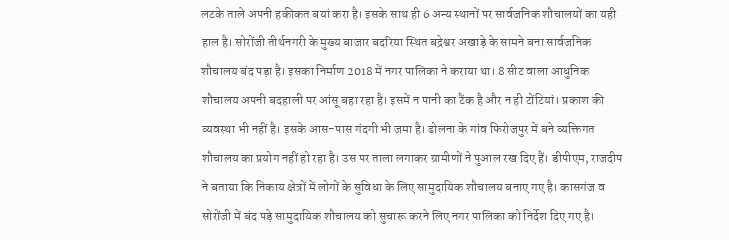लटके ताले अपनी हकीकत बयां करा है। इसके साथ ही 6 अन्य स्थानों पर सार्वजनिक शौचालयों का यही हाल है। सोरोंजी तीर्थनगरी के मुख्य बाजार बदरिया स्थित बद्रेश्वर अखाड़े के सामने बना सार्वजनिक शौचालय बंद पड़ा है। इसका निर्माण 2018 में नगर पालिका ने कराया था। 8 सीट वाला आधुनिक शौचालय अपनी बदहाली पर आंसू बहा रहा है। इसमें न पानी का टैंक है और न ही टोंटियां। प्रकाश की व्यवस्था भी नहीं है। इसके आस-पास गंदगी भी जमा है। ढोलना के गांव फिरोजपुर में बने व्यक्तिगत शौचालय का प्रयोग नहीं हो रहा है। उस पर ताला लगाकर ग्रामीणों ने पुआल रख दिए हैं। डीपीएम, राजदीप ने बताया कि निकाय क्षेत्रों में लोगों के सुविधा के लिए सामुदायिक शौचालय बनाए गए है। कासगंज व सोरोंजी में बंद पड़े सामुदायिक शौचालय को सुचारू करने लिए नगर पालिका को निर्देश दिए गए है।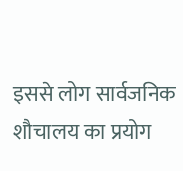इससे लोग सार्वजनिक शौचालय का प्रयोग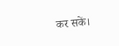कर सकें।